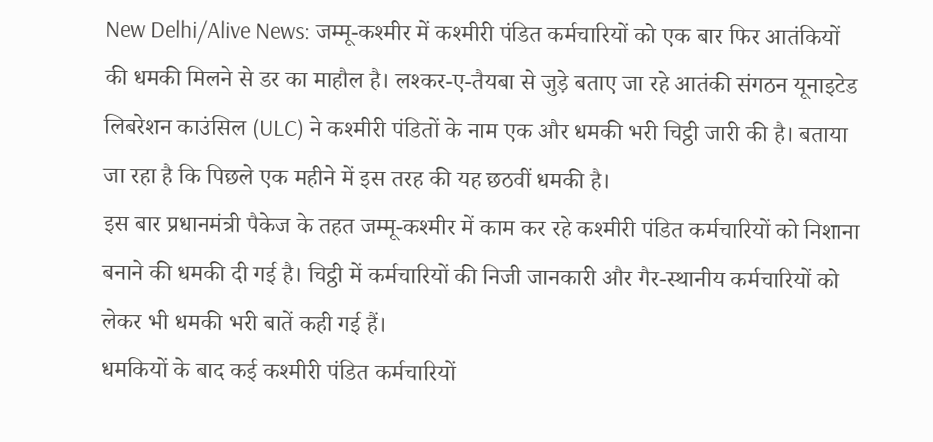New Delhi/Alive News: जम्मू-कश्मीर में कश्मीरी पंडित कर्मचारियों को एक बार फिर आतंकियों की धमकी मिलने से डर का माहौल है। लश्कर-ए-तैयबा से जुड़े बताए जा रहे आतंकी संगठन यूनाइटेड लिबरेशन काउंसिल (ULC) ने कश्मीरी पंडितों के नाम एक और धमकी भरी चिट्ठी जारी की है। बताया जा रहा है कि पिछले एक महीने में इस तरह की यह छठवीं धमकी है।
इस बार प्रधानमंत्री पैकेज के तहत जम्मू-कश्मीर में काम कर रहे कश्मीरी पंडित कर्मचारियों को निशाना बनाने की धमकी दी गई है। चिट्ठी में कर्मचारियों की निजी जानकारी और गैर-स्थानीय कर्मचारियों को लेकर भी धमकी भरी बातें कही गई हैं।
धमकियों के बाद कई कश्मीरी पंडित कर्मचारियों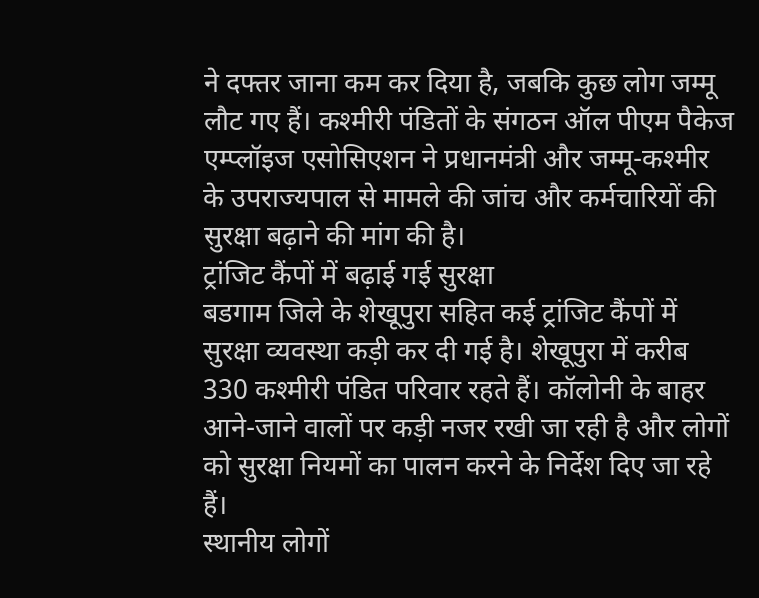ने दफ्तर जाना कम कर दिया है, जबकि कुछ लोग जम्मू लौट गए हैं। कश्मीरी पंडितों के संगठन ऑल पीएम पैकेज एम्प्लॉइज एसोसिएशन ने प्रधानमंत्री और जम्मू-कश्मीर के उपराज्यपाल से मामले की जांच और कर्मचारियों की सुरक्षा बढ़ाने की मांग की है।
ट्रांजिट कैंपों में बढ़ाई गई सुरक्षा
बडगाम जिले के शेखूपुरा सहित कई ट्रांजिट कैंपों में सुरक्षा व्यवस्था कड़ी कर दी गई है। शेखूपुरा में करीब 330 कश्मीरी पंडित परिवार रहते हैं। कॉलोनी के बाहर आने-जाने वालों पर कड़ी नजर रखी जा रही है और लोगों को सुरक्षा नियमों का पालन करने के निर्देश दिए जा रहे हैं।
स्थानीय लोगों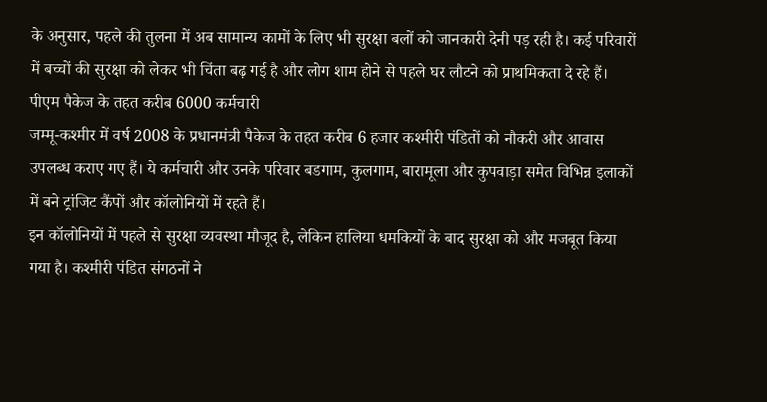के अनुसार, पहले की तुलना में अब सामान्य कामों के लिए भी सुरक्षा बलों को जानकारी देनी पड़ रही है। कई परिवारों में बच्चों की सुरक्षा को लेकर भी चिंता बढ़ गई है और लोग शाम होने से पहले घर लौटने को प्राथमिकता दे रहे हैं।
पीएम पैकेज के तहत करीब 6000 कर्मचारी
जम्मू-कश्मीर में वर्ष 2008 के प्रधानमंत्री पैकेज के तहत करीब 6 हजार कश्मीरी पंडितों को नौकरी और आवास उपलब्ध कराए गए हैं। ये कर्मचारी और उनके परिवार बडगाम, कुलगाम, बारामूला और कुपवाड़ा समेत विभिन्न इलाकों में बने ट्रांजिट कैंपों और कॉलोनियों में रहते हैं।
इन कॉलोनियों में पहले से सुरक्षा व्यवस्था मौजूद है, लेकिन हालिया धमकियों के बाद सुरक्षा को और मजबूत किया गया है। कश्मीरी पंडित संगठनों ने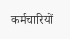कर्मचारियों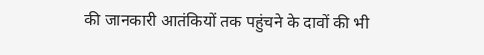की जानकारी आतंकियों तक पहुंचने के दावों की भी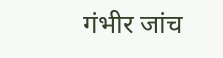गंभीर जांच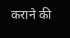कराने की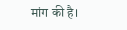मांग की है।